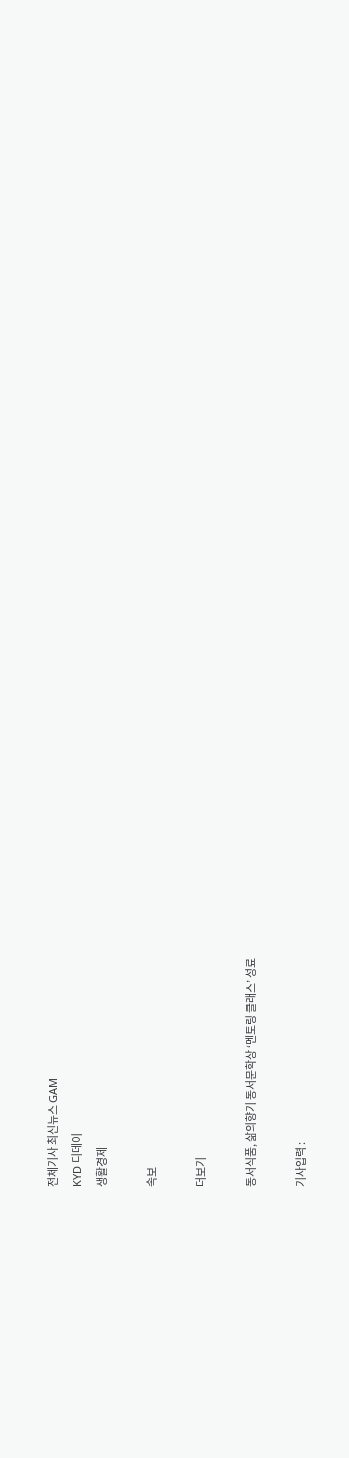전체기사 최신뉴스 GAM
KYD 디데이
생활경제

속보

더보기

동서식품, 삶의향기 동서문학상 ‘멘토링 클래스’ 성료

기사입력 :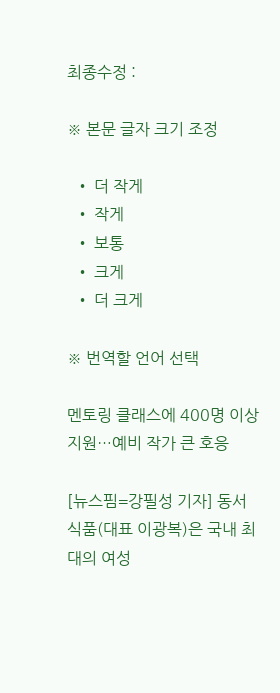최종수정 :

※ 본문 글자 크기 조정

  • 더 작게
  • 작게
  • 보통
  • 크게
  • 더 크게

※ 번역할 언어 선택

멘토링 클래스에 400명 이상 지원…예비 작가 큰 호응

[뉴스핌=강필성 기자] 동서식품(대표 이광복)은 국내 최대의 여성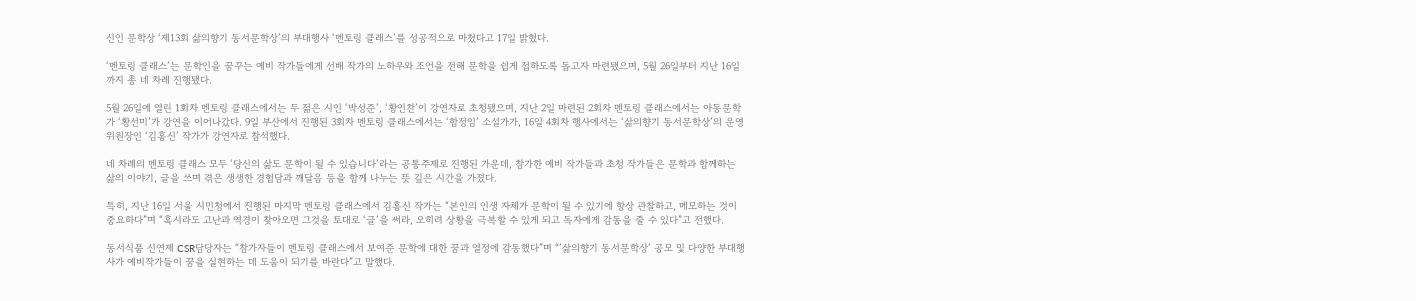신인 문학상 ‘제13회 삶의향기 동서문학상’의 부대행사 ‘멘토링 클래스’를 성공적으로 마쳤다고 17일 밝혔다.

‘멘토링 클래스’는 문학인을 꿈꾸는 예비 작가들에게 선배 작가의 노하우와 조언을 전해 문학을 쉽게 접하도록 돕고자 마련됐으며, 5월 26일부터 지난 16일까지 총 네 차례 진행됐다.

5월 26일에 열린 1회차 멘토링 클래스에서는 두 젊은 시인 ‘박성준’, ‘황인찬’이 강연자로 초청됐으며, 지난 2일 마련된 2회차 멘토링 클래스에서는 아동문학가 ‘황선미’가 강연을 이어나갔다. 9일 부산에서 진행된 3회차 멘토링 클래스에서는 ‘함정임’ 소설가가, 16일 4회차 행사에서는 ‘삶의향기 동서문학상’의 운영위원장인 ‘김홍신’ 작가가 강연자로 참석했다.

네 차례의 멘토링 클래스 모두 ‘당신의 삶도 문학이 될 수 있습니다’라는 공통주제로 진행된 가운데, 참가한 예비 작가들과 초청 작가들은 문학과 함께하는 삶의 이야기, 글을 쓰며 겪은 생생한 경험담과 깨달음 등을 함께 나누는 뜻 깊은 시간을 가졌다.

특히, 지난 16일 서울 시민청에서 진행된 마지막 멘토링 클래스에서 김홍신 작가는 “본인의 인생 자체가 문학이 될 수 있기에 항상 관찰하고, 메모하는 것이 중요하다”며 “혹시라도 고난과 역경이 찾아오면 그것을 토대로 ‘글’을 써라, 오히려 상황을 극복할 수 있게 되고 독자에게 감동을 줄 수 있다”고 전했다.

동서식품 신연제 CSR담당자는 “참가자들이 멘토링 클래스에서 보여준 문학에 대한 꿈과 열정에 감동했다”며 “’삶의향기 동서문학상’ 공모 및 다양한 부대행사가 예비작가들이 꿈을 실현하는 데 도움이 되기를 바란다”고 말했다.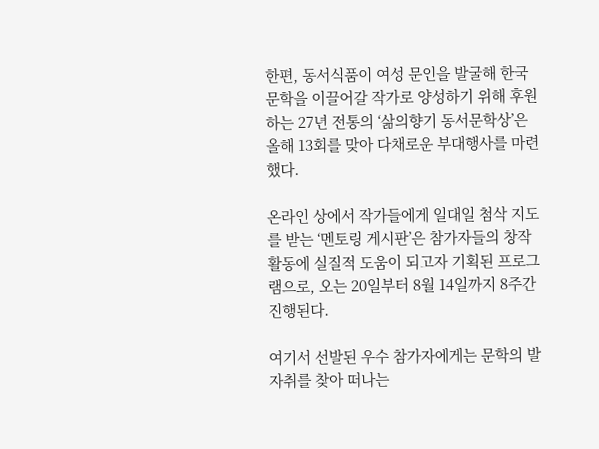한편, 동서식품이 여성 문인을 발굴해 한국 문학을 이끌어갈 작가로 양성하기 위해 후원하는 27년 전통의 ‘삶의향기 동서문학상’은 올해 13회를 맞아 다채로운 부대행사를 마련했다.

온라인 상에서 작가들에게 일대일 첨삭 지도를 받는 ‘멘토링 게시판’은 참가자들의 창작 활동에 실질적 도움이 되고자 기획된 프로그램으로, 오는 20일부터 8월 14일까지 8주간 진행된다.

여기서 선발된 우수 참가자에게는 문학의 발자취를 찾아 떠나는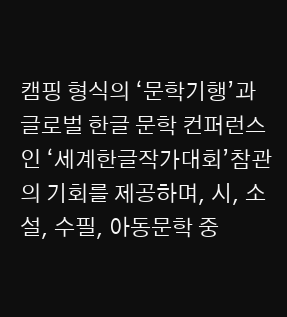캠핑 형식의 ‘문학기행’과 글로벌 한글 문학 컨퍼런스인 ‘세계한글작가대회’참관의 기회를 제공하며, 시, 소설, 수필, 아동문학 중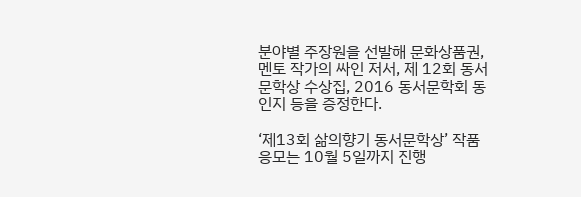분야별 주장원을 선발해 문화상품권, 멘토 작가의 싸인 저서, 제 12회 동서문학상 수상집, 2016 동서문학회 동인지 등을 증정한다.

‘제13회 삶의향기 동서문학상’ 작품 응모는 10월 5일까지 진행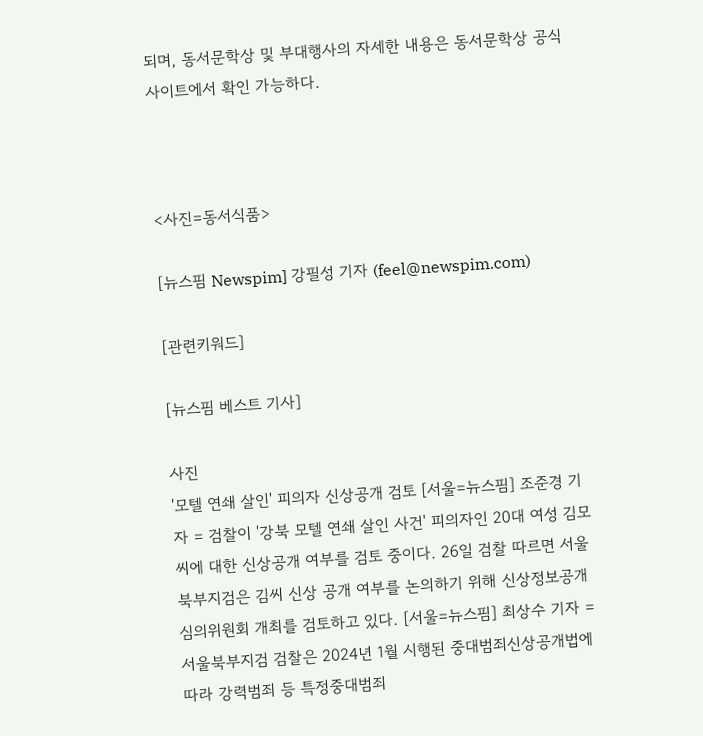되며, 동서문학상 및 부대행사의 자세한 내용은 동서문학상 공식 사이트에서 확인 가능하다.



<사진=동서식품>

[뉴스핌 Newspim] 강필성 기자 (feel@newspim.com)

[관련키워드]

[뉴스핌 베스트 기사]

사진
'모텔 연쇄 살인' 피의자 신상공개 검토 [서울=뉴스핌] 조준경 기자 = 검찰이 '강북 모텔 연쇄 살인 사건' 피의자인 20대 여성 김모 씨에 대한 신상공개 여부를 검토 중이다. 26일 검찰 따르면 서울북부지검은 김씨 신상 공개 여부를 논의하기 위해 신상정보공개심의위원회 개최를 검토하고 있다. [서울=뉴스핌] 최상수 기자 = 서울북부지검 검찰은 2024년 1월 시행된 중대범죄신상공개법에 따라 강력범죄 등 특정중대범죄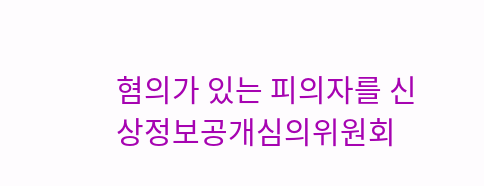혐의가 있는 피의자를 신상정보공개심의위원회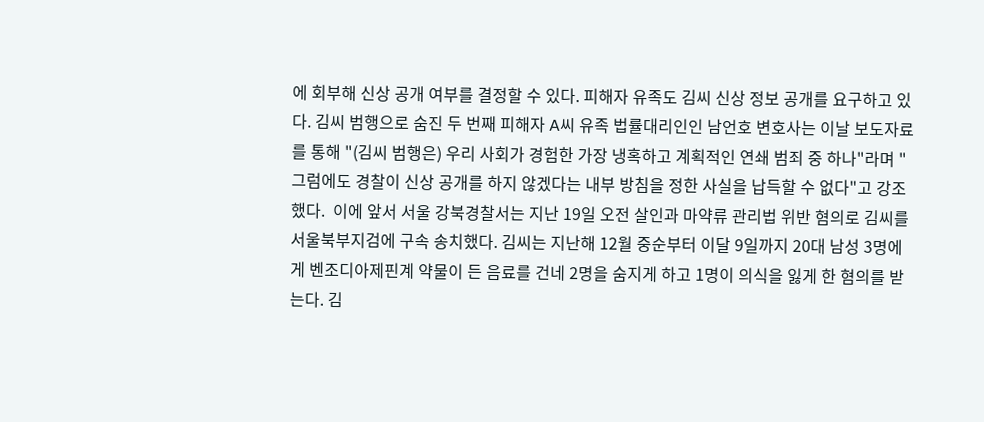에 회부해 신상 공개 여부를 결정할 수 있다. 피해자 유족도 김씨 신상 정보 공개를 요구하고 있다. 김씨 범행으로 숨진 두 번째 피해자 A씨 유족 법률대리인인 남언호 변호사는 이날 보도자료를 통해 "(김씨 범행은) 우리 사회가 경험한 가장 냉혹하고 계획적인 연쇄 범죄 중 하나"라며 "그럼에도 경찰이 신상 공개를 하지 않겠다는 내부 방침을 정한 사실을 납득할 수 없다"고 강조했다.  이에 앞서 서울 강북경찰서는 지난 19일 오전 살인과 마약류 관리법 위반 혐의로 김씨를 서울북부지검에 구속 송치했다. 김씨는 지난해 12월 중순부터 이달 9일까지 20대 남성 3명에게 벤조디아제핀계 약물이 든 음료를 건네 2명을 숨지게 하고 1명이 의식을 잃게 한 혐의를 받는다. 김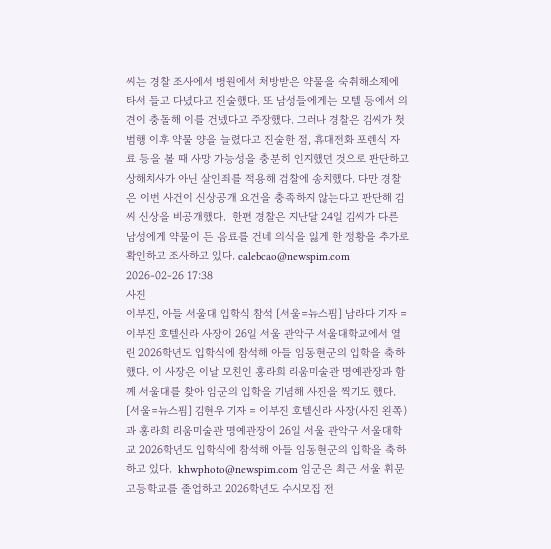씨는 경찰 조사에서 병원에서 처방받은 약물을 숙취해소제에 타서 들고 다녔다고 진술했다. 또 남성들에게는 모텔 등에서 의견이 충돌해 이를 건넸다고 주장했다. 그러나 경찰은 김씨가 첫 범행 이후 약물 양을 늘렸다고 진술한 점, 휴대전화 포렌식 자료 등을 볼 때 사망 가능성을 충분히 인지했던 것으로 판단하고 상해치사가 아닌 살인죄를 적용해 검찰에 송치했다. 다만 경찰은 이번 사건이 신상공개 요건을 충족하지 않는다고 판단해 김씨 신상을 비공개했다.  한편 경찰은 지난달 24일 김씨가 다른 남성에게 약물이 든 음료를 건네 의식을 잃게 한 정황을 추가로 확인하고 조사하고 있다. calebcao@newspim.com 2026-02-26 17:38
사진
이부진, 아들 서울대 입학식 참석 [서울=뉴스핌] 남라다 기자 = 이부진 호텔신라 사장이 26일 서울 관악구 서울대학교에서 열린 2026학년도 입학식에 참석해 아들 임동현군의 입학을 축하했다. 이 사장은 이날 모친인 홍라희 리움미술관 명예관장과 함께 서울대를 찾아 임군의 입학을 기념해 사진을 찍기도 했다.  [서울=뉴스핌] 김현우 기자 = 이부진 호텔신라 사장(사진 왼쪽)과 홍라희 리움미술관 명예관장이 26일 서울 관악구 서울대학교 2026학년도 입학식에 참석해 아들 임동현군의 입학을 축하하고 있다.  khwphoto@newspim.com 임군은 최근 서울 휘문고등학교를 졸업하고 2026학년도 수시모집 전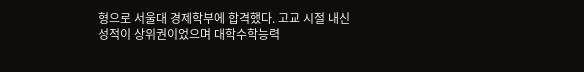형으로 서울대 경제학부에 합격했다. 고교 시절 내신 성적이 상위권이었으며 대학수학능력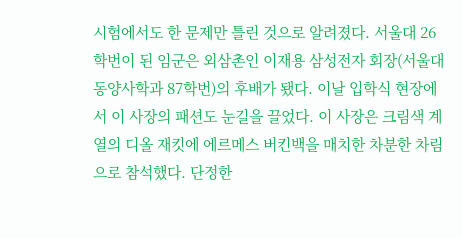시험에서도 한 문제만 틀린 것으로 알려졌다. 서울대 26학번이 된 임군은 외삼촌인 이재용 삼성전자 회장(서울대 동양사학과 87학번)의 후배가 됐다. 이날 입학식 현장에서 이 사장의 패션도 눈길을 끌었다. 이 사장은 크림색 계열의 디올 재킷에 에르메스 버킨백을 매치한 차분한 차림으로 참석했다. 단정한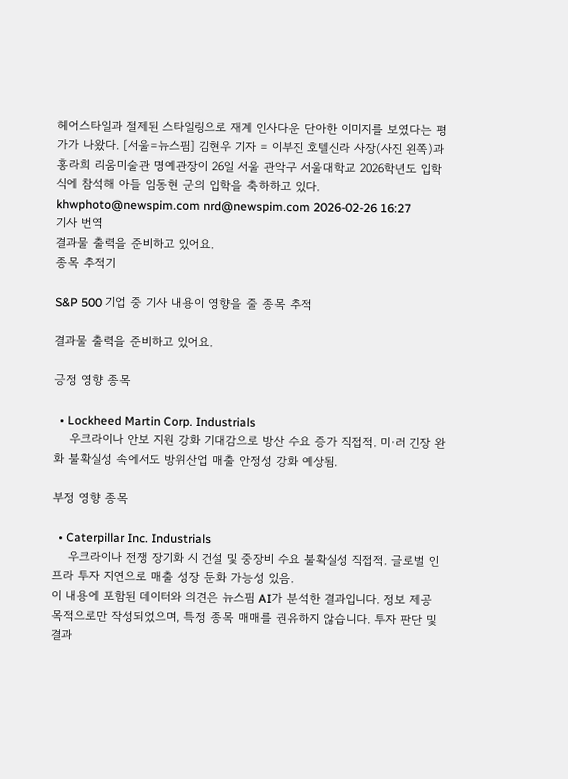헤어스타일과 절제된 스타일링으로 재계 인사다운 단아한 이미지를 보였다는 평가가 나왔다. [서울=뉴스핌] 김현우 기자 = 이부진 호텔신라 사장(사진 왼쪽)과 홍라희 리움미술관 명예관장이 26일 서울 관악구 서울대학교 2026학년도 입학식에 참석해 아들 임동현 군의 입학을 축하하고 있다. khwphoto@newspim.com nrd@newspim.com 2026-02-26 16:27
기사 번역
결과물 출력을 준비하고 있어요.
종목 추적기

S&P 500 기업 중 기사 내용이 영향을 줄 종목 추적

결과물 출력을 준비하고 있어요.

긍정 영향 종목

  • Lockheed Martin Corp. Industrials
    우크라이나 안보 지원 강화 기대감으로 방산 수요 증가 직접적. 미·러 긴장 완화 불확실성 속에서도 방위산업 매출 안정성 강화 예상됨.

부정 영향 종목

  • Caterpillar Inc. Industrials
    우크라이나 전쟁 장기화 시 건설 및 중장비 수요 불확실성 직접적. 글로벌 인프라 투자 지연으로 매출 성장 둔화 가능성 있음.
이 내용에 포함된 데이터와 의견은 뉴스핌 AI가 분석한 결과입니다. 정보 제공 목적으로만 작성되었으며, 특정 종목 매매를 권유하지 않습니다. 투자 판단 및 결과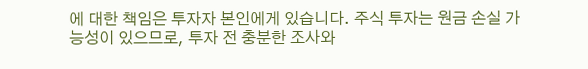에 대한 책임은 투자자 본인에게 있습니다. 주식 투자는 원금 손실 가능성이 있으므로, 투자 전 충분한 조사와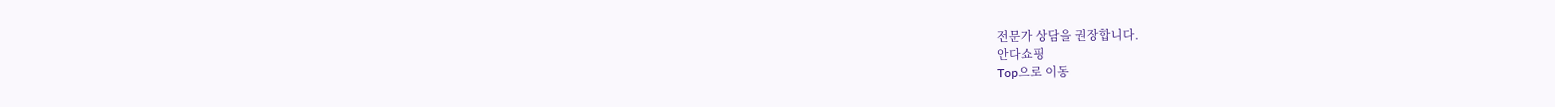전문가 상담을 권장합니다.
안다쇼핑
Top으로 이동